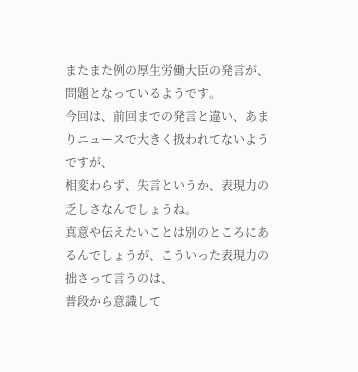またまた例の厚生労働大臣の発言が、問題となっているようです。
今回は、前回までの発言と違い、あまりニュースで大きく扱われてないようですが、
相変わらず、失言というか、表現力の乏しさなんでしょうね。
真意や伝えたいことは別のところにあるんでしょうが、こういった表現力の拙さって言うのは、
普段から意識して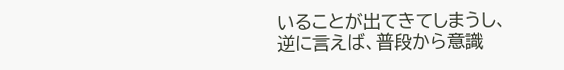いることが出てきてしまうし、逆に言えば、普段から意識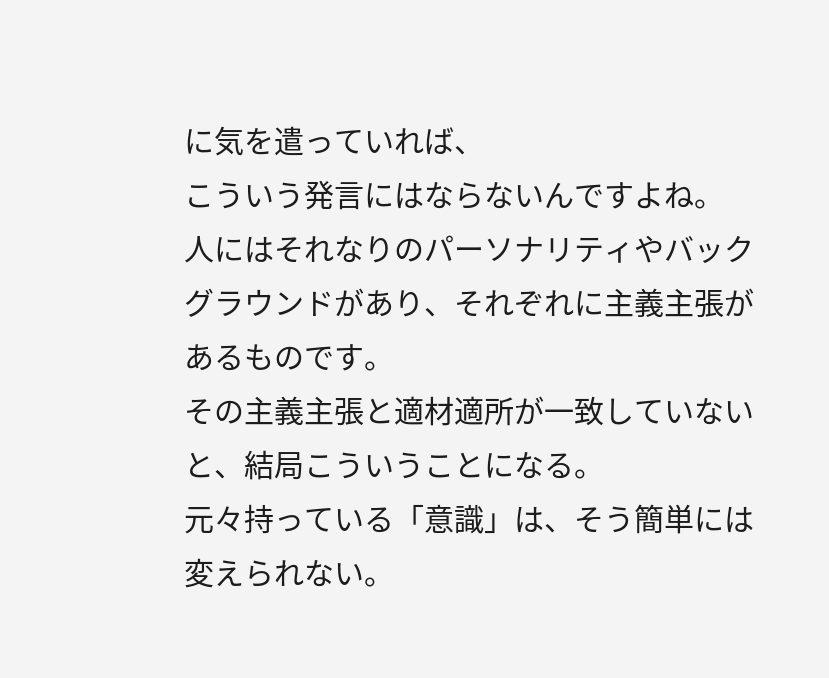に気を遣っていれば、
こういう発言にはならないんですよね。
人にはそれなりのパーソナリティやバックグラウンドがあり、それぞれに主義主張があるものです。
その主義主張と適材適所が一致していないと、結局こういうことになる。
元々持っている「意識」は、そう簡単には変えられない。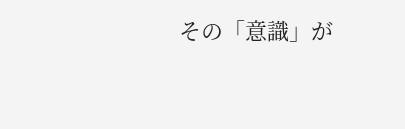その「意識」が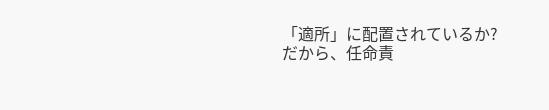「適所」に配置されているか?
だから、任命責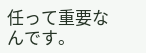任って重要なんです。